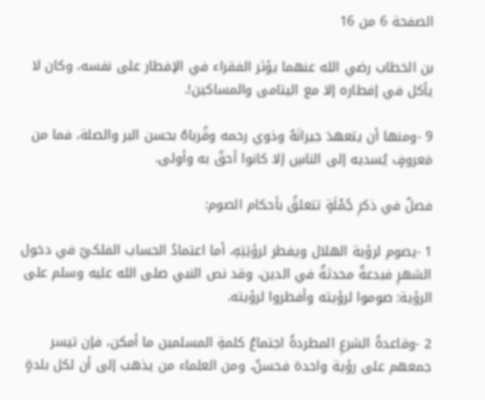الصفحة 6 من 16

بن الخطاب رضي الله عنهما يؤثر الفقراء في الإفطار على نفسه، وكان لا يأكل في إفطاره إلا مع اليتامى والمساكين!.

9 -ومنها أن يتعهدَ جيرانَهُ وذوي رحمه وقُرباهُ بحسن البر والصلة، فما من مَعروفٍ يُسديه إلى الناسِ إلا كانوا أحقّ به وأولى.

فصلٌ في ذكرِ جُمْلَةٍ تتعلقُ بأحكام الصوم:

1 -يصوم لرؤية الهلال ويفطر لرؤيَتِهِ، أما اعتمادُ الحساب الفلكيّ في دخول الشهرِ فبدعةٌ محدثةٌ في الدين، وقد نص النبي صلى الله عليه وسلم على الرؤية: صوموا لرؤيته وأفطروا لرؤيته.

2 -وقاعدةُ الشرعِ المطردةُ اجتماعُ كلمةِ المسلمين ما أمكن، فإن تيسر جمعهم على رؤية واحدة فحسنٌ، ومن العلماء من يذهب إلى أن لكل بلدةٍ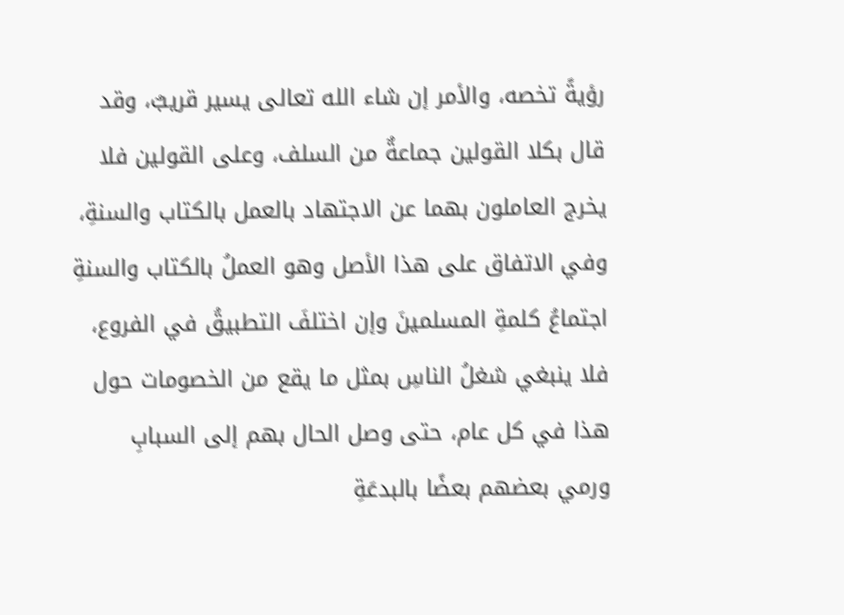رؤيةً تخصه، والأمر إن شاء الله تعالى يسير قريبٌ، وقد قال بكلا القولين جماعةٌ من السلف، وعلى القولين فلا يخرج العاملون بهما عن الاجتهاد بالعمل بالكتاب والسنةِ، وفي الاتفاق على هذا الأصل وهو العملُ بالكتاب والسنةِ اجتماعُ كلمةِ المسلمينَ وإن اختلفَ التطبيقُ في الفروع، فلا ينبغي شغلُ الناسِ بمثل ما يقع من الخصومات حول هذا في كل عام، حتى وصل الحال بهم إلى السبابِ ورمي بعضهم بعضًا بالبدعَةِ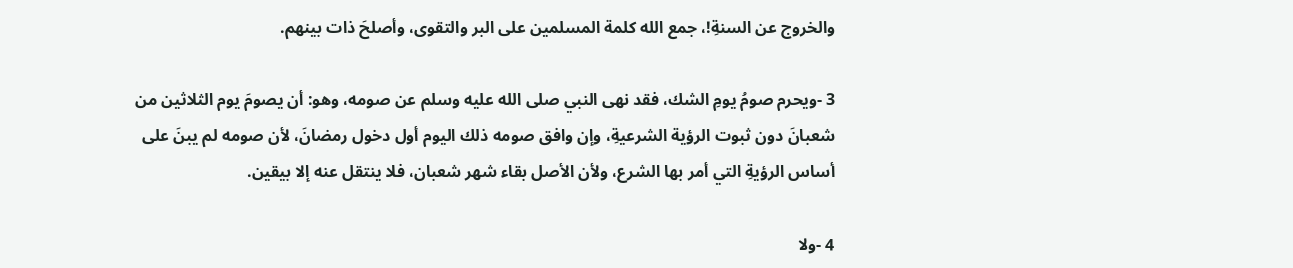والخروج عن السنةِ!، جمع الله كلمة المسلمين على البر والتقوى، وأصلحَ ذات بينهم.

3 -ويحرم صومُ يومِ الشك، فقد نهى النبي صلى الله عليه وسلم عن صومه، وهو: أن يصومَ يوم الثلاثين من شعبانَ دون ثبوت الرؤية الشرعيةِ، وإن وافق صومه ذلك اليوم أول دخول رمضانَ، لأن صومه لم يبنَ على أساس الرؤيةِ التي أمر بها الشرع، ولأن الأصل بقاء شهر شعبان، فلا ينتقل عنه إلا بيقين.

4 -ولا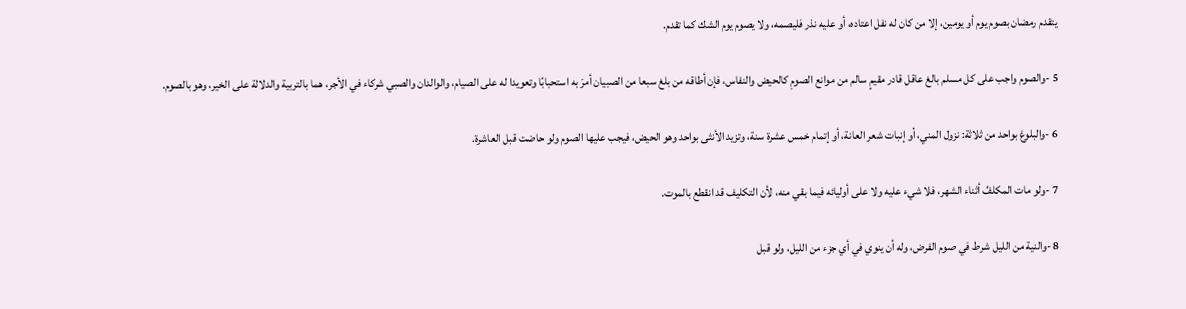يتقدم رمضان بصوم يوم أو يومين، إلا من كان له نفل اعتاده، أو عليه نذر فليصمه، ولا يصوم يوم الشك كما تقدم.

5 -والصوم واجب على كل مسلم بالغ عاقل قادر مقيمٍ سالم من موانع الصومِ كالحيض والنفاس، فإن أطاقه من بلغ سبعا من الصبيان أمرَ به استحبابًا وتعويدا له على الصيام، والوالدان والصبي شركاء في الأجر، هما بالتربية والدلالة على الخير، وهو بالصوم.

6 -والبلوغ بواحد من ثلاثة: نزول المني، أو إنبات شعر العانة، أو إتمام خمس عشرة سنة، وتزيد الأنثى بواحد وهو الحيض، فيجب عليها الصوم ولو حاضت قبل العاشرة.

7 -ولو مات المكلفُ أثناء الشهر، فلا شيء عليه ولا على أوليائه فيما بقي منه، لأن التكليف قد انقطع بالموت.

8 -والنية من الليل شرط في صوم الفرض، وله أن ينوي في أي جزء من الليل، ولو قبل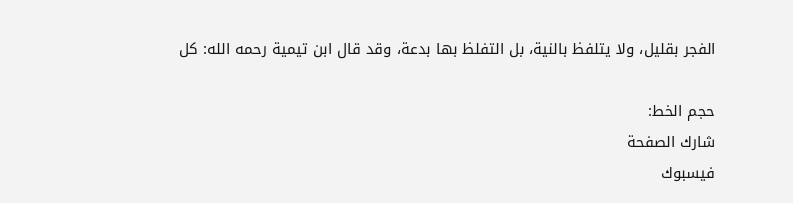الفجر بقليل، ولا يتلفظ بالنية، بل التفلظ بها بدعة، وقد قال ابن تيمية رحمه الله: كل

حجم الخط:
شارك الصفحة
فيسبوك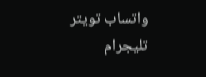واتساب تويتر تليجرام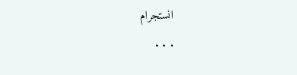انستجرام
. . .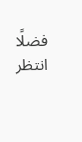فضلًا انتظر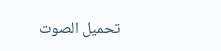تحميل الصوت